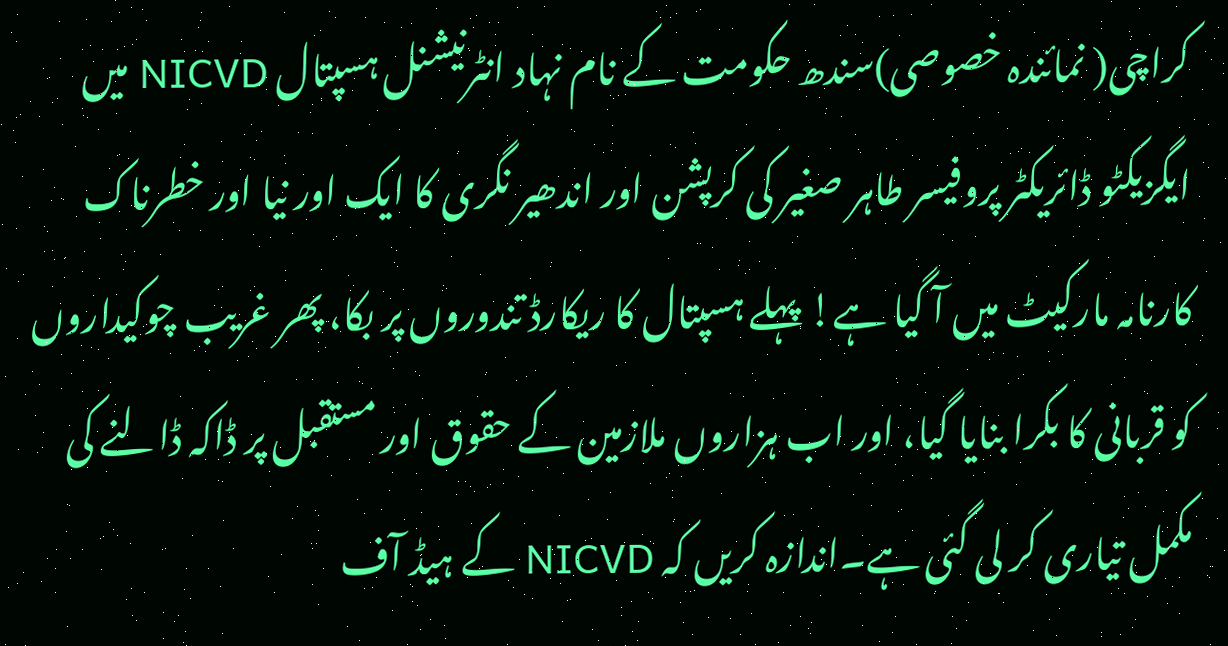کراچی( نمائندہ خصوصی)سندھ حکومت کے نام نہاد انٹرنیشنل ہسپتال NICVD میں ایگزیکٹو ڈائریکٹر پروفیسر طاہر صغیر کی کرپشن اور اندھیر نگری کا ایک اور نیا اور خطرناک کارنامہ مارکیٹ میں آ گیا ہے! پہلے ہسپتال کا ریکارڈ تندوروں پر بکا، پھر غریب چوکیداروں کو قربانی کا بکرا بنایا گیا، اور اب ہزاروں ملازمین کے حقوق اور مستقبل پر ڈاکہ ڈالنے کی مکمل تیاری کر لی گئی ہے۔اندازہ کریں کہ NICVD کے ہیڈ آف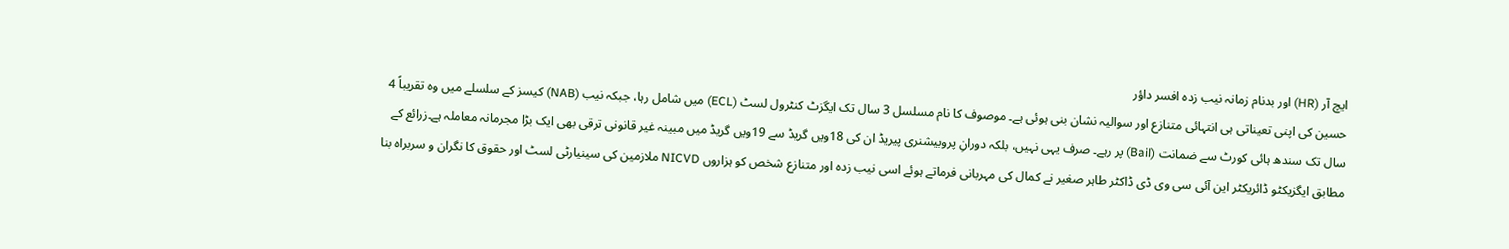ایچ آر (HR) اور بدنام زمانہ نیب زدہ افسر داؤر
حسین کی اپنی تعیناتی ہی انتہائی متنازع اور سوالیہ نشان بنی ہوئی ہے۔ موصوف کا نام مسلسل 3 سال تک ایگزٹ کنٹرول لسٹ (ECL) میں شامل رہا، جبکہ نیب (NAB) کیسز کے سلسلے میں وہ تقریباً 4 سال تک سندھ ہائی کورٹ سے ضمانت (Bail) پر رہے۔ صرف یہی نہیں، بلکہ دورانِ پروبیشنری پیریڈ ان کی 18ویں گریڈ سے 19ویں گریڈ میں مبینہ غیر قانونی ترقی بھی ایک بڑا مجرمانہ معاملہ ہے۔زرائع کے مطابق ایگزیکٹو ڈائریکٹر این آئی سی وی ڈی ڈاکٹر طاہر صغیر نے کمال کی مہربانی فرماتے ہوئے اسی نیب زدہ اور متنازع شخص کو ہزاروں NICVD ملازمین کی سینیارٹی لسٹ اور حقوق کا نگران و سربراہ بنا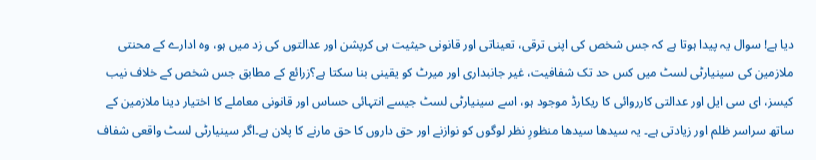دیا ہے! سوال یہ پیدا ہوتا ہے کہ جس شخص کی اپنی ترقی، تعیناتی اور قانونی حیثیت ہی کرپشن اور عدالتوں کی زد میں ہو، وہ ادارے کے محنتی ملازمین کی سینیارٹی لسٹ میں کس حد تک شفافیت، غیر جانبداری اور میرٹ کو یقینی بنا سکتا ہے؟زرائع کے مطابق جس شخص کے خلاف نیب کیسز، ای سی ایل اور عدالتی کارروائی کا ریکارڈ موجود ہو، اسے سینیارٹی لسٹ جیسے انتہائی حساس اور قانونی معاملے کا اختیار دینا ملازمین کے ساتھ سراسر ظلم اور زیادتی ہے۔ یہ سیدھا سیدھا منظورِ نظر لوگوں کو نوازنے اور حق داروں کا حق مارنے کا پلان ہے۔اگر سینیارٹی لسٹ واقعی شفاف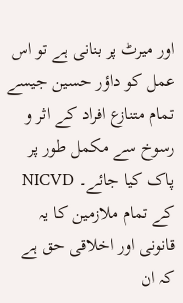اور میرٹ پر بنانی ہے تو اس عمل کو داؤر حسین جیسے تمام متنازع افراد کے اثر و رسوخ سے مکمل طور پر پاک کیا جائے۔ NICVD کے تمام ملازمین کا یہ قانونی اور اخلاقی حق ہے کہ ان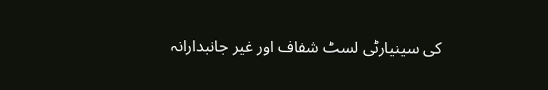کی سینیارٹی لسٹ شفاف اور غیر جانبدارانہ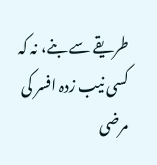طریقے سے بنے، نہ کہ کسی نیب زدہ افسر کی مرضی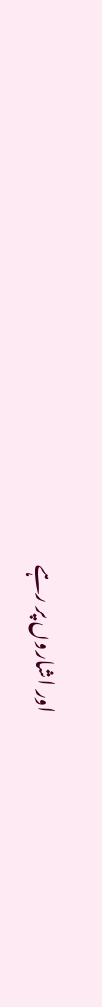اور اشاروں پر رہے